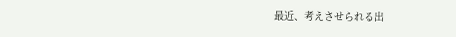最近、考えさせられる出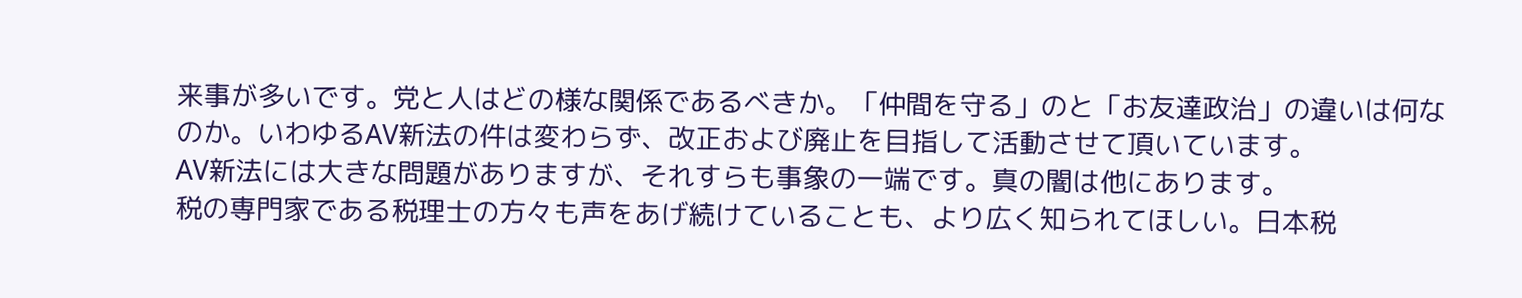来事が多いです。党と人はどの様な関係であるべきか。「仲間を守る」のと「お友達政治」の違いは何なのか。いわゆるAV新法の件は変わらず、改正および廃止を目指して活動させて頂いています。
AV新法には大きな問題がありますが、それすらも事象の一端です。真の闇は他にあります。
税の専門家である税理士の方々も声をあげ続けていることも、より広く知られてほしい。日本税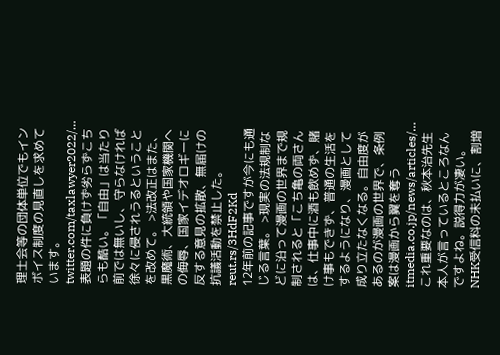理士会等の団体単位でもインボイス制度の見直しを求めています。 twitter.com/taxlawyer2022/…
表題の件に負けず劣らずこちらも酷い。「自由」は当たり前では無いし、守らなければ徐々に侵されうるということを改めて。 >法改正はまた、黒魔術、大統領や国家機関への侮辱、国家イデオロギーに反する意見の拡散、無届けの抗議活動を禁止した。 reut.rs/3HdF2Kd
12年前の記事ですが今にも通じる言葉。 >現実の法規制などに沿って漫画の世界まで規制されると「こち亀の両さんは、仕事中に酒も飲めず、賭け事もできず、普通の生活をするようになり、漫画として成り立たなくなる。自由度があるのが漫画の世界で、条例案は漫画から翼を奪う itmedia.co.jp/news/articles/…
これ重要なのは、秋本治先生本人が言っているところなんですよね。説得力が凄い。
NHK受信料の未払いに、割増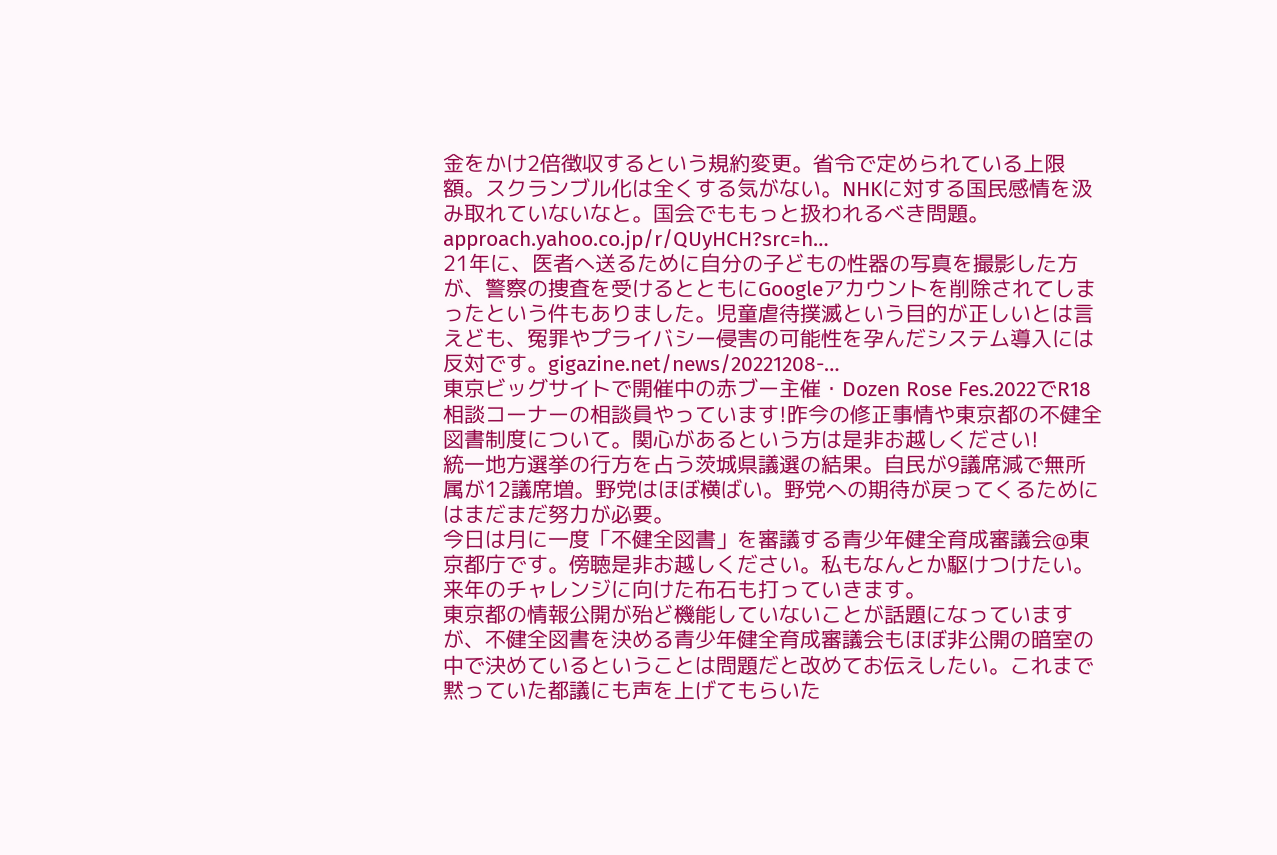金をかけ2倍徴収するという規約変更。省令で定められている上限額。スクランブル化は全くする気がない。NHKに対する国民感情を汲み取れていないなと。国会でももっと扱われるべき問題。 approach.yahoo.co.jp/r/QUyHCH?src=h…
21年に、医者へ送るために自分の子どもの性器の写真を撮影した方が、警察の捜査を受けるとともにGoogleアカウントを削除されてしまったという件もありました。児童虐待撲滅という目的が正しいとは言えども、冤罪やプライバシー侵害の可能性を孕んだシステム導入には反対です。gigazine.net/news/20221208-…
東京ビッグサイトで開催中の赤ブー主催・Dozen Rose Fes.2022でR18相談コーナーの相談員やっています!昨今の修正事情や東京都の不健全図書制度について。関心があるという方は是非お越しください!
統一地方選挙の行方を占う茨城県議選の結果。自民が9議席減で無所属が12議席増。野党はほぼ横ばい。野党への期待が戻ってくるためにはまだまだ努力が必要。
今日は月に一度「不健全図書」を審議する青少年健全育成審議会@東京都庁です。傍聴是非お越しください。私もなんとか駆けつけたい。来年のチャレンジに向けた布石も打っていきます。
東京都の情報公開が殆ど機能していないことが話題になっていますが、不健全図書を決める青少年健全育成審議会もほぼ非公開の暗室の中で決めているということは問題だと改めてお伝えしたい。これまで黙っていた都議にも声を上げてもらいた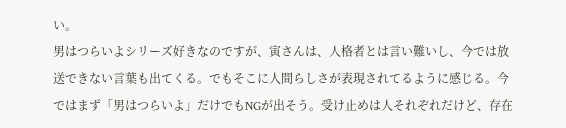い。
男はつらいよシリーズ好きなのですが、寅さんは、人格者とは言い難いし、今では放送できない言葉も出てくる。でもそこに人間らしさが表現されてるように感じる。今ではまず「男はつらいよ」だけでもNGが出そう。受け止めは人それぞれだけど、存在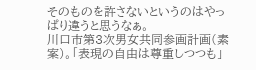そのものを許さないというのはやっぱり違うと思うなぁ。
川口市第3次男女共同参画計画(素案)。「表現の自由は尊重しつつも」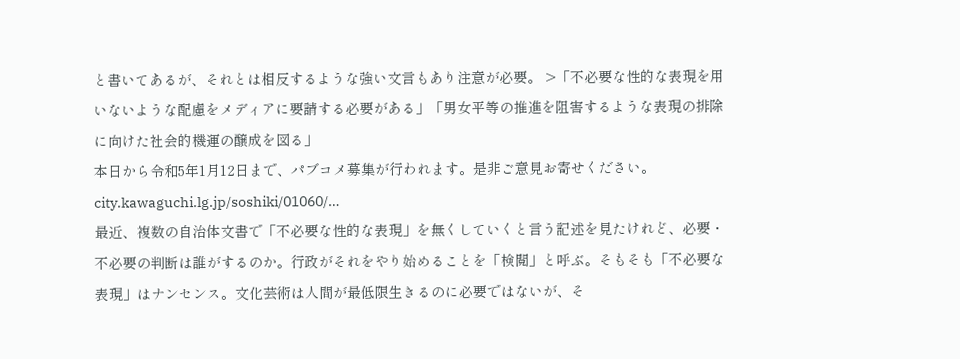と書いてあるが、それとは相反するような強い文言もあり注意が必要。 >「不必要な性的な表現を用いないような配慮をメディアに要請する必要がある」「男女平等の推進を阻害するような表現の排除に向けた社会的機運の醸成を図る」
本日から令和5年1月12日まで、パブコメ募集が行われます。是非ご意見お寄せください。 city.kawaguchi.lg.jp/soshiki/01060/…
最近、複数の自治体文書で「不必要な性的な表現」を無くしていくと言う記述を見たけれど、必要・不必要の判断は誰がするのか。行政がそれをやり始めることを「検閲」と呼ぶ。そもそも「不必要な表現」はナンセンス。文化芸術は人間が最低限生きるのに必要ではないが、そ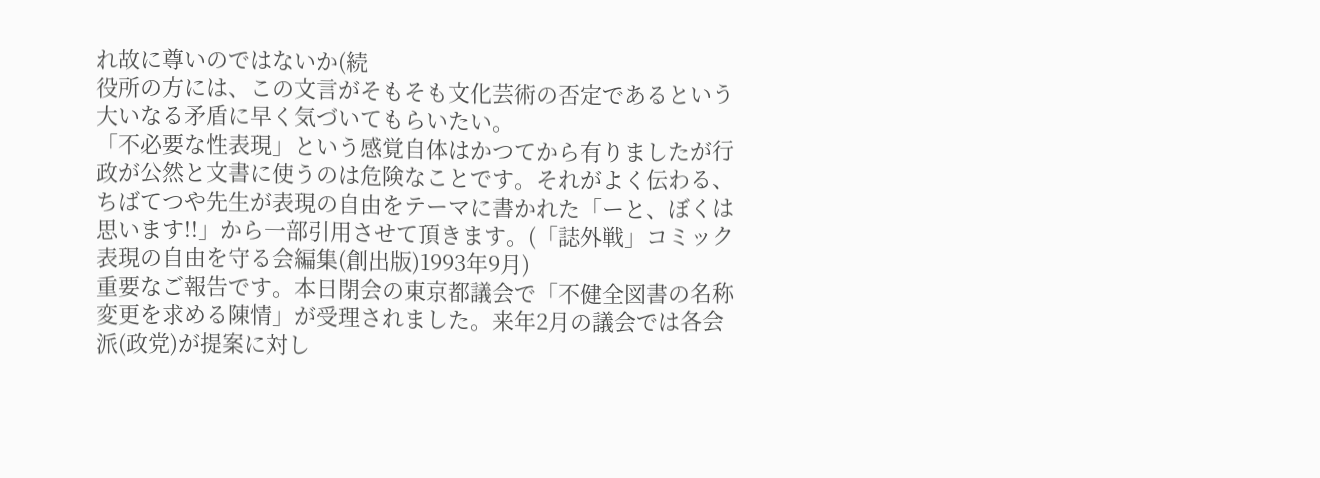れ故に尊いのではないか(続
役所の方には、この文言がそもそも文化芸術の否定であるという大いなる矛盾に早く気づいてもらいたい。
「不必要な性表現」という感覚自体はかつてから有りましたが行政が公然と文書に使うのは危険なことです。それがよく伝わる、ちばてつや先生が表現の自由をテーマに書かれた「ーと、ぼくは思います!!」から一部引用させて頂きます。(「誌外戦」コミック表現の自由を守る会編集(創出版)1993年9月)
重要なご報告です。本日閉会の東京都議会で「不健全図書の名称変更を求める陳情」が受理されました。来年2月の議会では各会派(政党)が提案に対し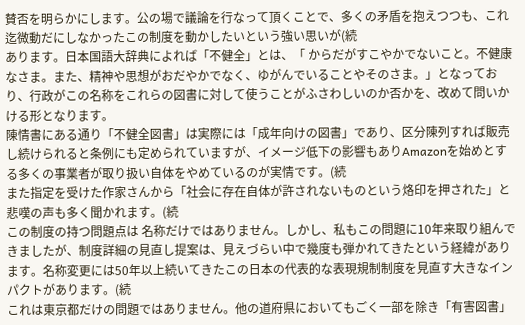賛否を明らかにします。公の場で議論を行なって頂くことで、多くの矛盾を抱えつつも、これ迄微動だにしなかったこの制度を動かしたいという強い思いが(続
あります。日本国語大辞典によれば「不健全」とは、「 からだがすこやかでないこと。不健康なさま。また、精神や思想がおだやかでなく、ゆがんでいることやそのさま。」となっており、行政がこの名称をこれらの図書に対して使うことがふさわしいのか否かを、改めて問いかける形となります。
陳情書にある通り「不健全図書」は実際には「成年向けの図書」であり、区分陳列すれば販売し続けられると条例にも定められていますが、イメージ低下の影響もありAmazonを始めとする多くの事業者が取り扱い自体をやめているのが実情です。(続
また指定を受けた作家さんから「社会に存在自体が許されないものという烙印を押された」と悲嘆の声も多く聞かれます。(続
この制度の持つ問題点は 名称だけではありません。しかし、私もこの問題に10年来取り組んできましたが、制度詳細の見直し提案は、見えづらい中で幾度も弾かれてきたという経緯があります。名称変更には50年以上続いてきたこの日本の代表的な表現規制制度を見直す大きなインパクトがあります。(続
これは東京都だけの問題ではありません。他の道府県においてもごく一部を除き「有害図書」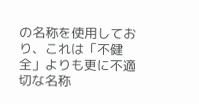の名称を使用しており、これは「不健全」よりも更に不適切な名称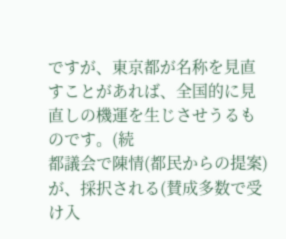ですが、東京都が名称を見直すことがあれば、全国的に見直しの機運を生じさせうるものです。(続
都議会で陳情(都民からの提案)が、採択される(賛成多数で受け入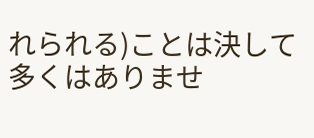れられる)ことは決して多くはありませ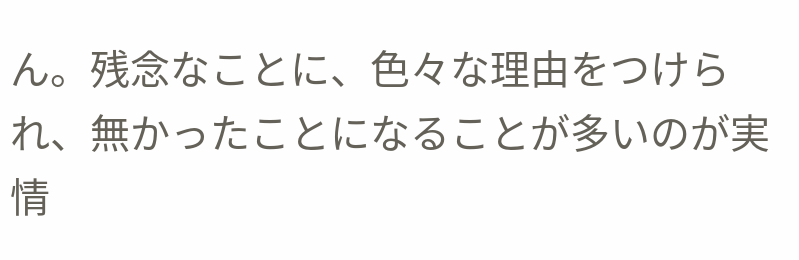ん。残念なことに、色々な理由をつけられ、無かったことになることが多いのが実情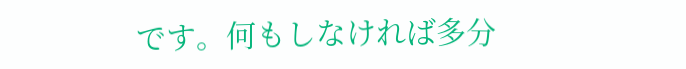です。何もしなければ多分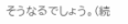そうなるでしょう。(続